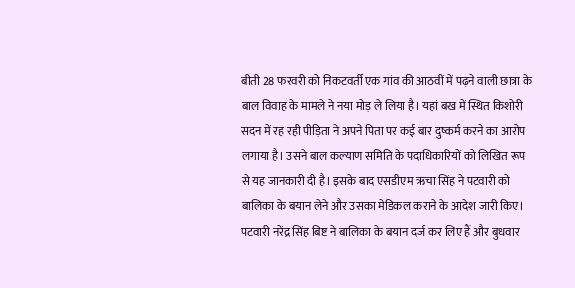बीती 28 फरवरी को निकटवर्ती एक गांव की आठवीं में पढ़ने वाली छात्रा के बाल विवाह के मामले ने नया मोड़ ले लिया है। यहां बख में स्थित किशोरी सदन में रह रही पीड़िता ने अपने पिता पर कई बार दुष्कर्म करने का आरोप लगाया है। उसने बाल कल्याण समिति के पदाधिकारियों को लिखित रूप से यह जानकारी दी है। इसके बाद एसडीएम ऋचा सिंह ने पटवारी को बालिका के बयान लेने और उसका मेडिकल कराने के आदेश जारी किए। पटवारी नरेंद्र सिंह बिष्ट ने बालिका के बयान दर्ज कर लिए हैं और बुधवार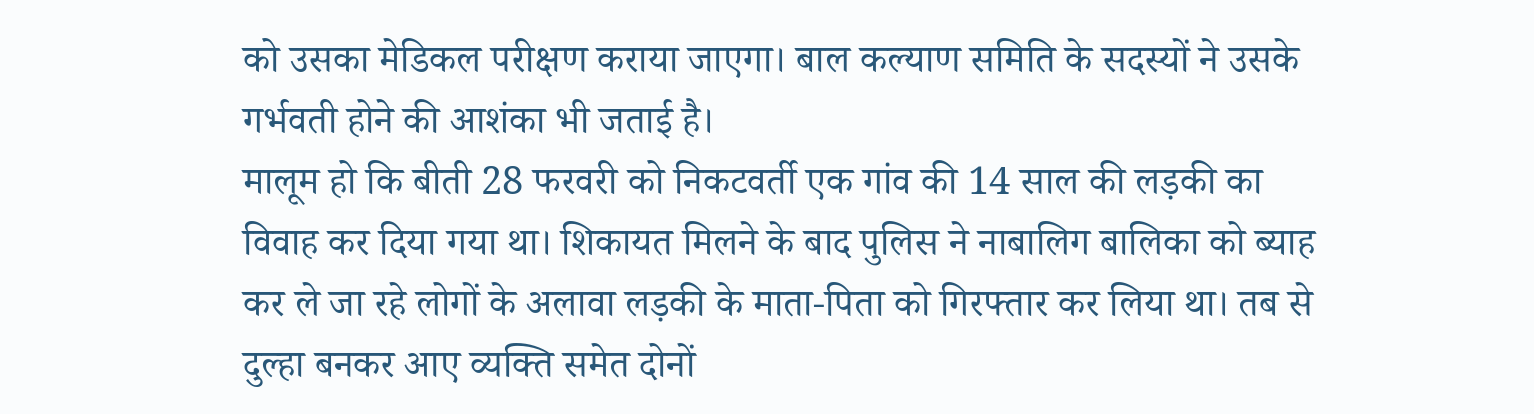को उसका मेडिकल परीक्षण कराया जाएगा। बाल कल्याण समिति के सदस्यों ने उसके गर्भवती होने की आशंका भी जताई है।
मालूम हो कि बीती 28 फरवरी को निकटवर्ती एक गांव की 14 साल की लड़की का विवाह कर दिया गया था। शिकायत मिलने के बाद पुलिस ने नाबालिग बालिका को ब्याह कर ले जा रहे लोगों के अलावा लड़की के माता-पिता को गिरफ्तार कर लिया था। तब से दुल्हा बनकर आए व्यक्ति समेत दोनों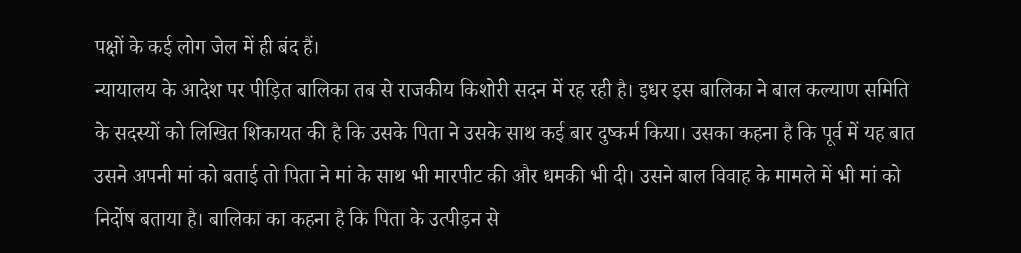पक्षों के कई लोग जेल में ही बंद हैं।
न्यायालय के आदेश पर पीड़ित बालिका तब से राजकीय किशोरी सदन में रह रही है। इधर इस बालिका ने बाल कल्याण समिति के सदस्यों को लिखित शिकायत की है कि उसके पिता ने उसके साथ कई बार दुष्कर्म किया। उसका कहना है कि पूर्व में यह बात उसने अपनी मां को बताई तो पिता ने मां के साथ भी मारपीट की और धमकी भी दी। उसने बाल विवाह के मामले में भी मां को निर्दोष बताया है। बालिका का कहना है कि पिता के उत्पीड़न से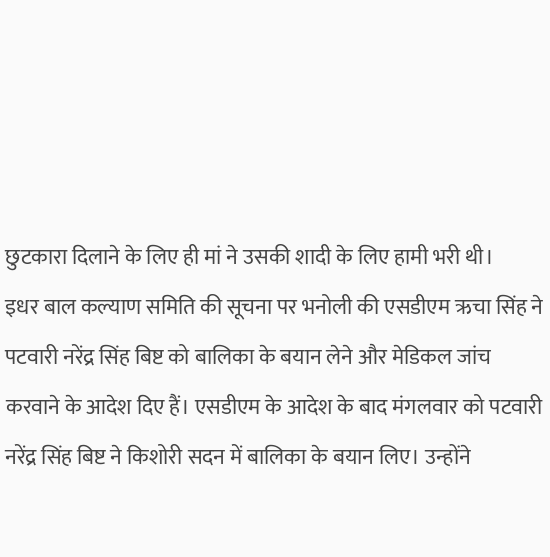छुटकारा दिलाने के लिए ही मां ने उसकी शादी के लिए हामी भरी थी।
इधर बाल कल्याण समिति की सूचना पर भनोली की एसडीएम ऋचा सिंह ने पटवारी नरेंद्र सिंह बिष्ट को बालिका के बयान लेने और मेडिकल जांच करवाने के आदेश दिए हैं। एसडीएम के आदेश के बाद मंगलवार को पटवारी नरेंद्र सिंह बिष्ट ने किशोरी सदन में बालिका के बयान लिए। उन्होंने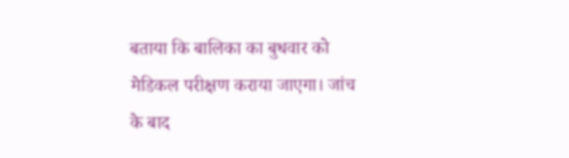बताया कि बालिका का बुधवार को मेडिकल परीक्षण कराया जाएगा। जांच के बाद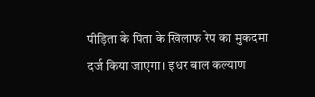पीड़िता के पिता के खिलाफ रेप का मुकदमा दर्ज किया जाएगा। इधर बाल कल्याण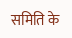समिति के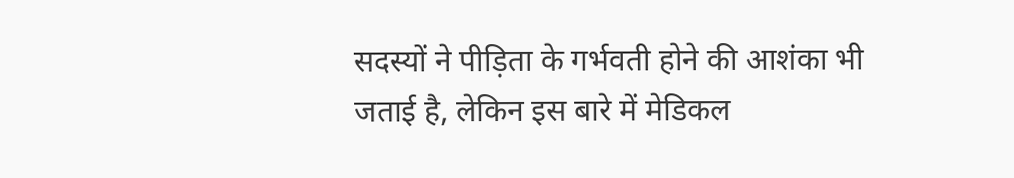सदस्यों ने पीड़िता के गर्भवती होने की आशंका भी जताई है, लेकिन इस बारे में मेडिकल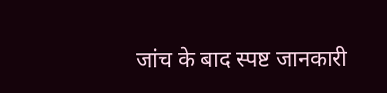जांच के बाद स्पष्ट जानकारी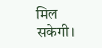मिल सकेगी।